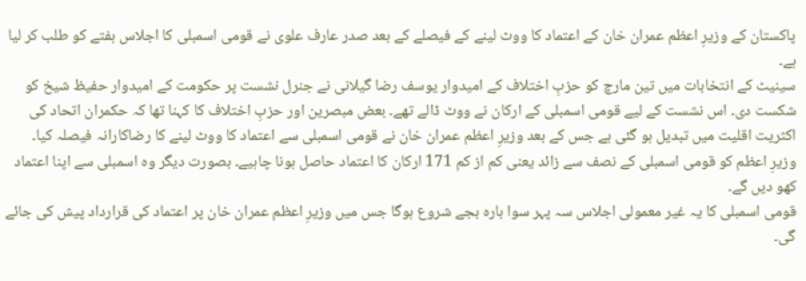پاکستان کے وزیرِ اعظم عمران خان کے اعتماد کا ووٹ لینے کے فیصلے کے بعد صدر عارف علوی نے قومی اسمبلی کا اجلاس ہفتے کو طلب کر لیا ہے۔
سینیٹ کے انتخابات میں تین مارچ کو حزبِ اختلاف کے امیدوار یوسف رضا گیلانی نے جنرل نشست پر حکومت کے امیدوار حفیظ شیخ کو شکست دی۔ اس نشست کے لیے قومی اسمبلی کے ارکان نے ووٹ ڈالے تھے۔ بعض مبصرین اور حزبِ اختلاف کا کہنا تھا کہ حکمران اتحاد کی اکثریت اقلیت میں تبدیل ہو گئی ہے جس کے بعد وزیرِ اعظم عمران خان نے قومی اسمبلی سے اعتماد کا ووٹ لینے کا رضاکارانہ فیصلہ کیا۔
وزیرِ اعظم کو قومی اسمبلی کے نصف سے زائد یعنی کم از کم 171 ارکان کا اعتماد حاصل ہونا چاہیے۔ بصورت دیگر وہ اسمبلی سے اپنا اعتماد کھو دیں گے۔
قومی اسمبلی کا یہ غیر معمولی اجلاس سہ پہر سوا بارہ بجے شروع ہوگا جس میں وزیرِ اعظم عمران خان پر اعتماد کی قرارداد پیش کی جائے گی۔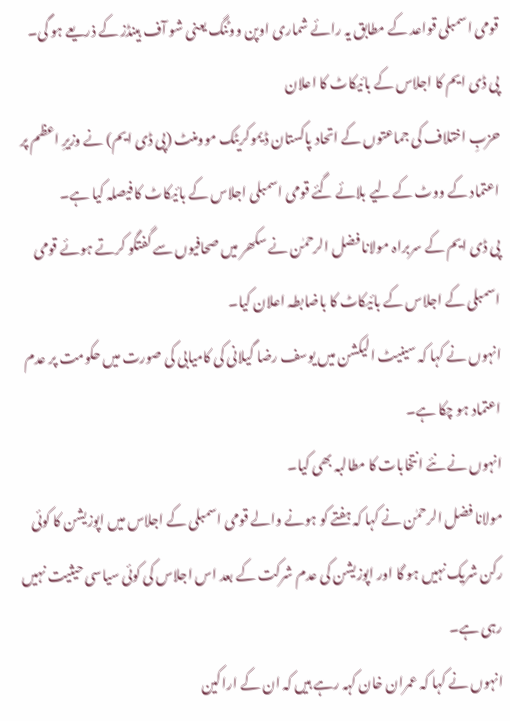قومی اسمبلی قواعد کے مطابق یہ رائے شماری اوپن ووٹنگ یعنی شو آف ہینڈز کے ذریعے ہو گی۔
پی ڈی ایم کا اجلاس کے بائیکاٹ کا اعلان
حزبِ اختلاف کی جماعتوں کے اتحاد پاکستان ڈیموکریٹک موومنٹ (پی ڈی ایم) نے وزیرِ اعظم پر اعتماد کے ووٹ کے لیے بلائے گئے قومی اسمبلی اجلاس کے بائیکاٹ کا فیصلہ کیا ہے۔
پی ڈی ایم کے سربراہ مولانا فضل الرحمٰن نے سکھر میں صحافیوں سے گفتگو کرتے ہوئے قومی اسمبلی کے اجلاس کے بائیکاٹ کا باضابطہ اعلان کیا۔
انہوں نے کہا کہ سینیٹ الیکشن میں یوسف رضا گیلانی کی کامیابی کی صورت میں حکومت پر عدم اعتماد ہو چکا ہے۔
انہوں نے نئے انتخابات کا مطالبہ بھی کیا۔
مولانا فضل الرحمٰن نے کہا کہ ہفتے کو ہونے والے قومی اسمبلی کے اجلاس میں اپوزیشن کا کوئی رکن شریک نہیں ہو گا اور اپوزیشن کی عدم شرکت کے بعد اس اجلاس کی کوئی سیاسی حیثیت نہیں رہی ہے۔
انہوں نے کہا کہ عمران خان کہہ رہے ہیں کہ ان کے اراکین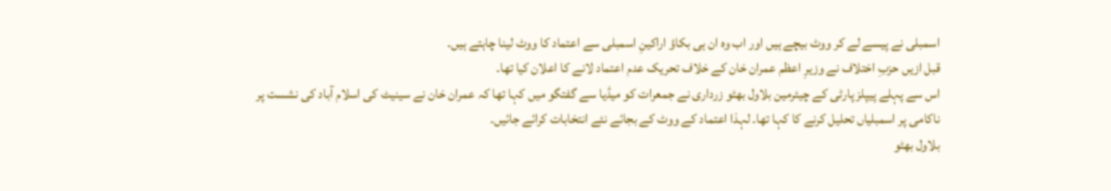اسمبلی نے پیسے لے کر ووٹ بیچے ہیں اور اب وہ ان ہی بکاؤ اراکینِ اسمبلی سے اعتماد کا ووٹ لینا چاہتے ہیں۔
قبل ازیں حزبِ اختلاف نے وزیرِ اعظم عمران خان کے خلاف تحریک عدم اعتماد لانے کا اعلان کیا تھا۔
اس سے پہلے پیپلز پارٹی کے چیئرمین بلاول بھٹو زرداری نے جمعرات کو میڈیا سے گفتگو میں کہا تھا کہ عمران خان نے سینیٹ کی اسلام آباد کی نشست پر ناکامی پر اسمبلیاں تحلیل کرنے کا کہا تھا۔ لہذا اعتماد کے ووٹ کے بجائے نئے انتخابات کرائے جائیں۔
بلاول بھٹو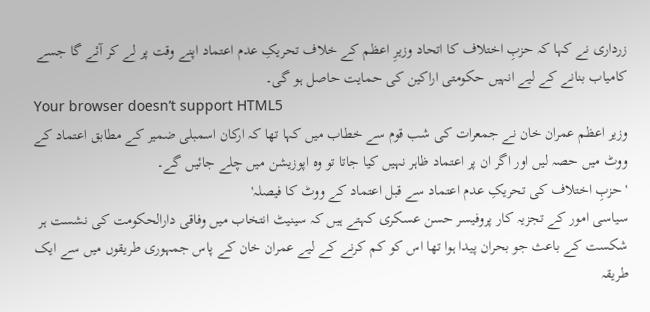زرداری نے کہا کہ حزبِ اختلاف کا اتحاد وزیرِ اعظم کے خلاف تحریکِ عدم اعتماد اپنے وقت پر لے کر آئے گا جسے کامیاب بنانے کے لیے انہیں حکومتی اراکین کی حمایت حاصل ہو گی۔
Your browser doesn’t support HTML5
وزیر اعظم عمران خان نے جمعرات کی شب قوم سے خطاب میں کہا تھا کہ ارکان اسمبلی ضمیر کے مطابق اعتماد کے ووٹ میں حصہ لیں اور اگر ان پر اعتماد ظاہر نہیں کیا جاتا تو وہ اپوزیشن میں چلے جائیں گے۔
'حزبِ اختلاف کی تحریکِ عدم اعتماد سے قبل اعتماد کے ووٹ کا فیصلہ'
سیاسی امور کے تجزیہ کار پروفیسر حسن عسکری کہتے ہیں کہ سینیٹ انتخاب میں وفاقی دارالحکومت کی نشست ہر شکست کے باعث جو بحران پیدا ہوا تھا اس کو کم کرنے کے لیے عمران خان کے پاس جمہوری طریقوں میں سے ایک طریقہ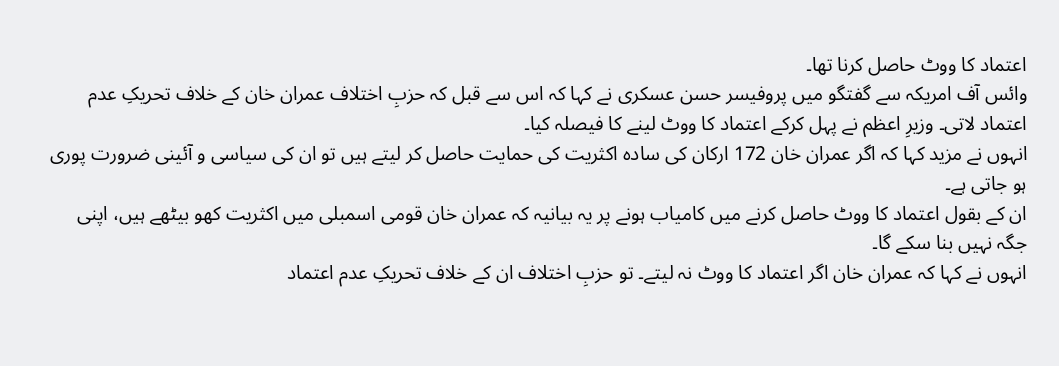اعتماد کا ووٹ حاصل کرنا تھا۔
وائس آف امریکہ سے گفتگو میں پروفیسر حسن عسکری نے کہا کہ اس سے قبل کہ حزبِ اختلاف عمران خان کے خلاف تحریکِ عدم اعتماد لاتی۔ وزیرِ اعظم نے پہل کرکے اعتماد کا ووٹ لینے کا فیصلہ کیا۔
انہوں نے مزید کہا کہ اگر عمران خان 172 ارکان کی سادہ اکثریت کی حمایت حاصل کر لیتے ہیں تو ان کی سیاسی و آئینی ضرورت پوری ہو جاتی ہے۔
ان کے بقول اعتماد کا ووٹ حاصل کرنے میں کامیاب ہونے پر یہ بیانیہ کہ عمران خان قومی اسمبلی میں اکثریت کھو بیٹھے ہیں، اپنی جگہ نہیں بنا سکے گا۔
انہوں نے کہا کہ عمران خان اگر اعتماد کا ووٹ نہ لیتے۔ تو حزبِ اختلاف ان کے خلاف تحریکِ عدم اعتماد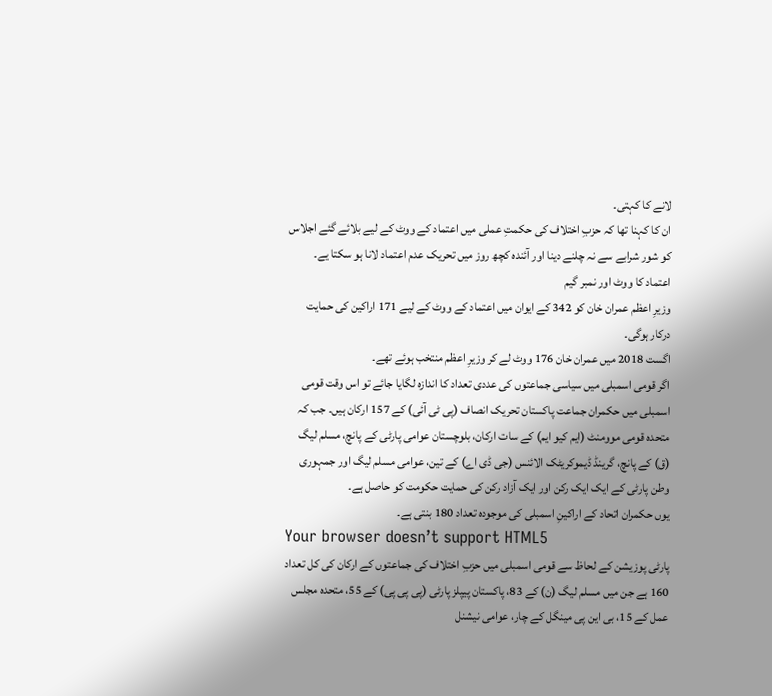لانے کا کہتی۔
ان کا کہنا تھا کہ حزبِ اختلاف کی حکمتِ عملی میں اعتماد کے ووٹ کے لیے بلائے گئے اجلاس کو شور شرابے سے نہ چلنے دینا اور آئندہ کچھ روز میں تحریک عدم اعتماد لانا ہو سکتا یے۔
اعتماد کا ووٹ اور نمبر گیم
وزیرِ اعظم عمران خان کو 342 کے ایوان میں اعتماد کے ووٹ کے لیے 171 اراکین کی حمایت درکار ہوگی۔
اگست 2018 میں عمران خان 176 ووٹ لے کر وزیرِ اعظم منتخب ہوئے تھے۔
اگر قومی اسمبلی میں سیاسی جماعتوں کی عددی تعداد کا اندازہ لگایا جائے تو اس وقت قومی اسمبلی میں حکمران جماعت پاکستان تحریک انصاف (پی ٹی آئی) کے 157 ارکان ہیں۔ جب کہ متحدہ قومی موومنٹ (ایم کیو ایم) کے سات ارکان، بلوچستان عوامی پارٹی کے پانچ، مسلم لیگ (ق) کے پانچ، گرینڈ ڈیموکریٹک الائنس (جی ڈی اے) کے تین، عوامی مسلم لیگ اور جمہوری وطن پارٹی کے ایک ایک رکن اور ایک آزاد رکن کی حمایت حکومت کو حاصل ہے۔
یوں حکمران اتحاد کے اراکینِ اسمبلی کی موجودہ تعداد 180 بنتی ہے۔
Your browser doesn’t support HTML5
پارٹی پوزیشن کے لحاظ سے قومی اسمبلی میں حزبِ اختلاف کی جماعتوں کے ارکان کی کل تعداد 160 ہے جن میں مسلم لیگ (ن) کے 83، پاکستان پیپلز پارٹی (پی پی پی) کے 55، متحدہ مجلس عمل کے 15، بی این پی مینگل کے چار، عوامی نیشنل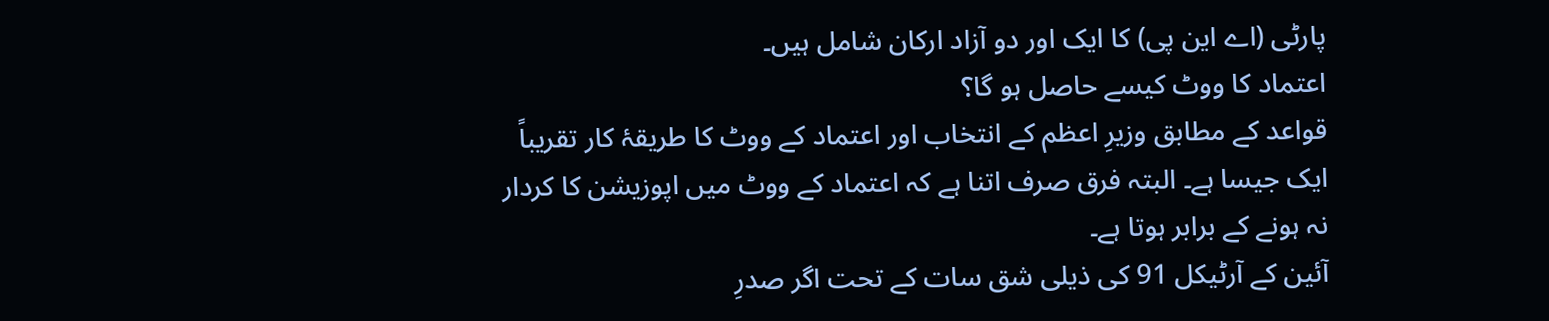پارٹی (اے این پی) کا ایک اور دو آزاد ارکان شامل ہیں۔
اعتماد کا ووٹ کیسے حاصل ہو گا؟
قواعد کے مطابق وزیرِ اعظم کے انتخاب اور اعتماد کے ووٹ کا طریقۂ کار تقریباً ایک جیسا ہے۔ البتہ فرق صرف اتنا ہے کہ اعتماد کے ووٹ میں اپوزیشن کا کردار نہ ہونے کے برابر ہوتا ہے۔
آئین کے آرٹیکل 91 کی ذیلی شق سات کے تحت اگر صدرِ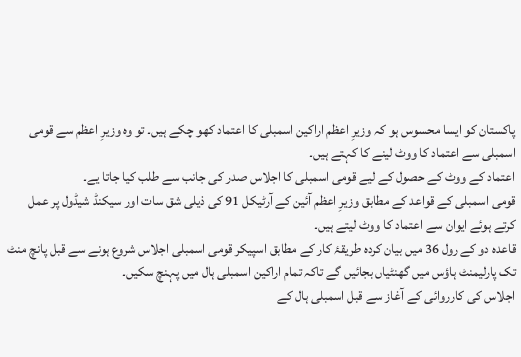پاکستان کو ایسا محسوس ہو کہ وزیرِ اعظم اراکین اسمبلی کا اعتماد کھو چکے ہیں۔ تو وہ وزیرِ اعظم سے قومی اسمبلی سے اعتماد کا ووٹ لینے کا کہتے ہیں۔
اعتماد کے ووٹ کے حصول کے لیے قومی اسمبلی کا اجلاس صدر کی جانب سے طلب کیا جاتا یے۔
قومی اسمبلی کے قواعد کے مطابق وزیرِ اعظم آئین کے آرٹیکل 91 کی ذیلی شق سات اور سیکنڈ شیڈول پر عمل کرتے ہوئے ایوان سے اعتماد کا ووٹ لیتے ہیں۔
قاعدہ دو کے رول 36 میں بیان کردہ طریقۂ کار کے مطابق اسپیکر قومی اسمبلی اجلاس شروع ہونے سے قبل پانچ منٹ تک پارلیمنٹ ہاؤس میں گھنٹیاں بجائیں گے تاکہ تمام اراکین اسمبلی ہال میں پہنچ سکیں۔
اجلاس کی کارروائی کے آغاز سے قبل اسمبلی ہال کے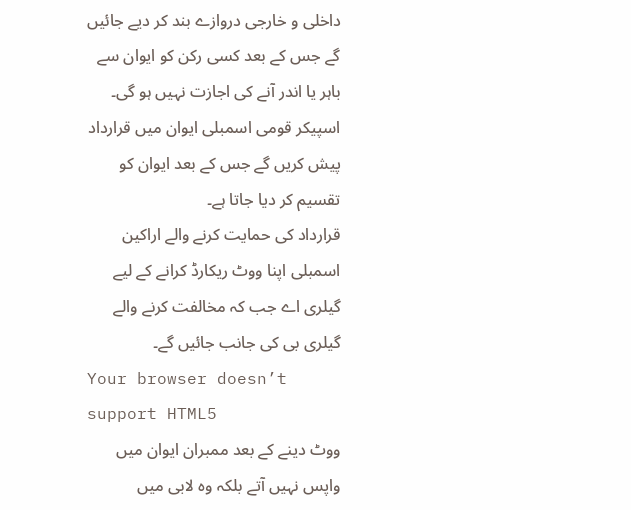داخلی و خارجی دروازے بند کر دیے جائیں گے جس کے بعد کسی رکن کو ایوان سے باہر یا اندر آنے کی اجازت نہیں ہو گی۔
اسپیکر قومی اسمبلی ایوان میں قرارداد پیش کریں گے جس کے بعد ایوان کو تقسیم کر دیا جاتا ہے۔
قرارداد کی حمایت کرنے والے اراکین اسمبلی اپنا ووٹ ریکارڈ کرانے کے لیے گیلری اے جب کہ مخالفت کرنے والے گیلری بی کی جانب جائیں گے۔
Your browser doesn’t support HTML5
ووٹ دینے کے بعد ممبران ایوان میں واپس نہیں آتے بلکہ وہ لابی میں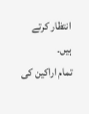انتظار کرتے ہیں۔
تمام اراکین کی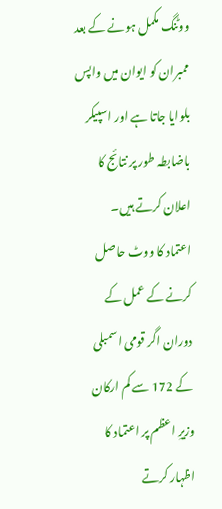ووٹنگ مکمل ہونے کے بعد ممبران کو ایوان میں واپس بلوایا جاتا ہے اور اسپیکر باضابطہ طور پر نتائج کا اعلان کرتے ہیں۔
اعتماد کا ووٹ حاصل کرنے کے عمل کے دوران اگر قومی اسمبلی کے 172 سے کم ارکان وزیرِ اعظم پر اعتماد کا اظہار کرتے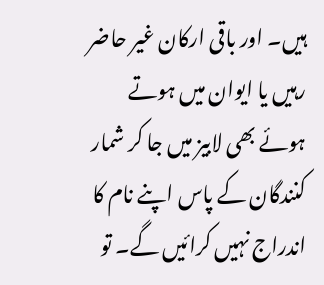ہیں۔ اور باقی ارکان غیر حاضر رہیں یا ایوان میں ہوتے ہوئے بھی لابیز میں جا کر شمار کنندگان کے پاس اپنے نام کا اندراج نہیں کرائیں گے۔ تو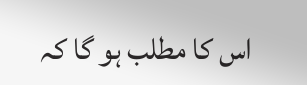اس کا مطلب ہو گا کہ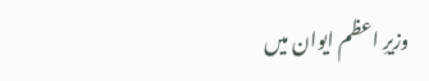وزیرِ اعظم ایوان میں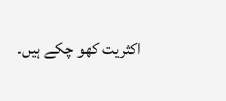اکثریت کھو چکے ہیں۔